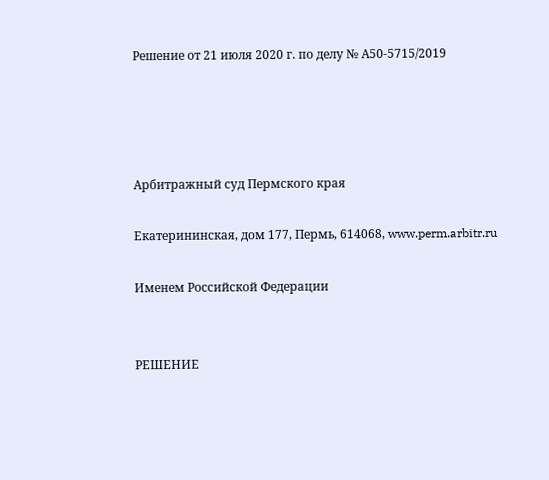Решение от 21 июля 2020 г. по делу № А50-5715/2019




Арбитражный суд Пермского края

Екатерининская, дом 177, Пермь, 614068, www.perm.arbitr.ru

Именем Российской Федерации


РЕШЕНИЕ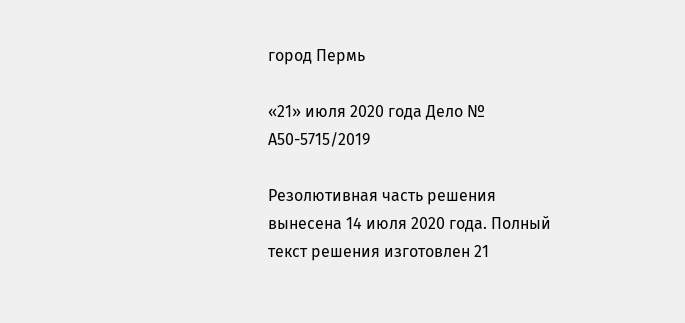город Пермь

«21» июля 2020 года Дело № А50-5715/2019

Резолютивная часть решения вынесена 14 июля 2020 года. Полный текст решения изготовлен 21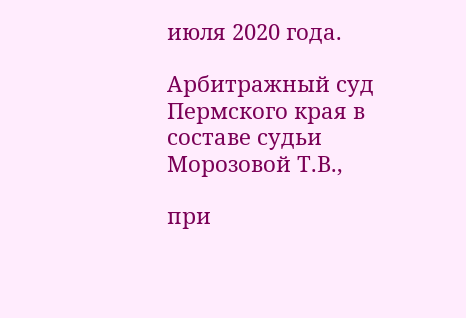июля 2020 года.

Арбитражный суд Пермского края в составе судьи Морозовой Т.В.,

при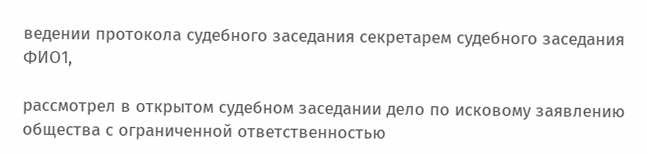ведении протокола судебного заседания секретарем судебного заседания ФИО1,

рассмотрел в открытом судебном заседании дело по исковому заявлению общества с ограниченной ответственностью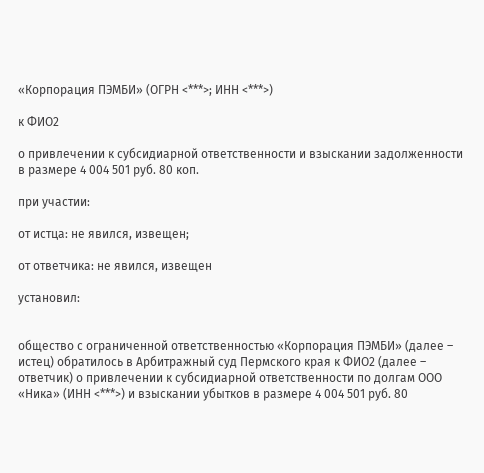«Корпорация ПЭМБИ» (ОГРН <***>; ИНН <***>)

к ФИО2

о привлечении к субсидиарной ответственности и взыскании задолженности в размере 4 004 501 руб. 80 коп.

при участии:

от истца: не явился, извещен;

от ответчика: не явился, извещен

установил:


общество с ограниченной ответственностью «Корпорация ПЭМБИ» (далее – истец) обратилось в Арбитражный суд Пермского края к ФИО2 (далее – ответчик) о привлечении к субсидиарной ответственности по долгам ООО «Ника» (ИНН <***>) и взыскании убытков в размере 4 004 501 руб. 80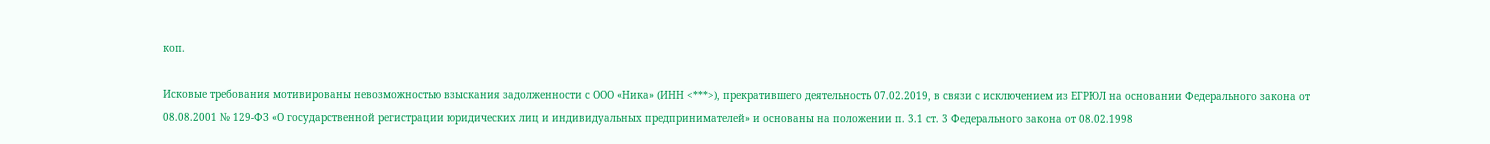коп.

Исковые требования мотивированы невозможностью взыскания задолженности с ООО «Ника» (ИНН <***>), прекратившего деятельность 07.02.2019, в связи с исключением из ЕГРЮЛ на основании Федерального закона от 08.08.2001 № 129-ФЗ «О государственной регистрации юридических лиц и индивидуальных предпринимателей» и основаны на положении п. 3.1 ст. 3 Федерального закона от 08.02.1998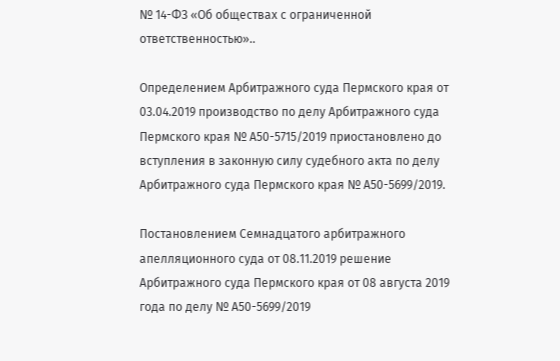№ 14-ФЗ «Об обществах с ограниченной ответственностью»..

Определением Арбитражного суда Пермского края от 03.04.2019 производство по делу Арбитражного суда Пермского края № А50-5715/2019 приостановлено до вступления в законную силу судебного акта по делу Арбитражного суда Пермского края № А50-5699/2019.

Постановлением Семнадцатого арбитражного апелляционного суда от 08.11.2019 решение Арбитражного суда Пермского края от 08 августа 2019 года по делу № А50-5699/2019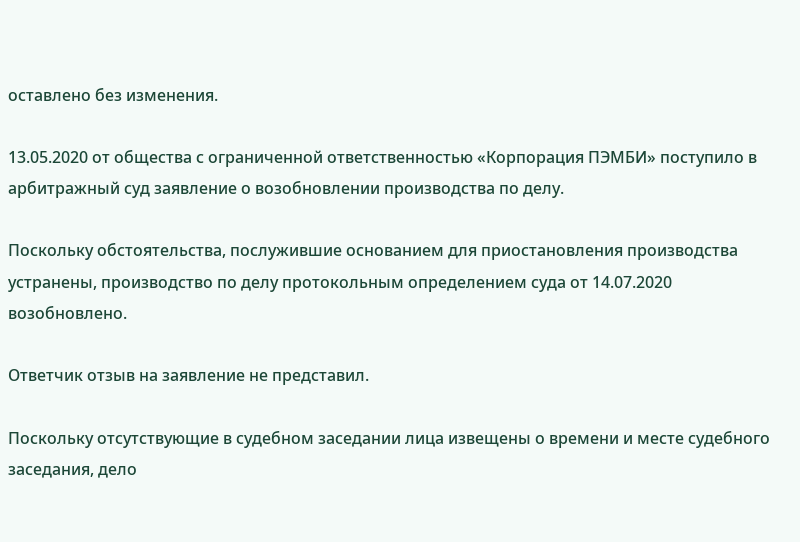оставлено без изменения.

13.05.2020 от общества с ограниченной ответственностью «Корпорация ПЭМБИ» поступило в арбитражный суд заявление о возобновлении производства по делу.

Поскольку обстоятельства, послужившие основанием для приостановления производства устранены, производство по делу протокольным определением суда от 14.07.2020 возобновлено.

Ответчик отзыв на заявление не представил.

Поскольку отсутствующие в судебном заседании лица извещены о времени и месте судебного заседания, дело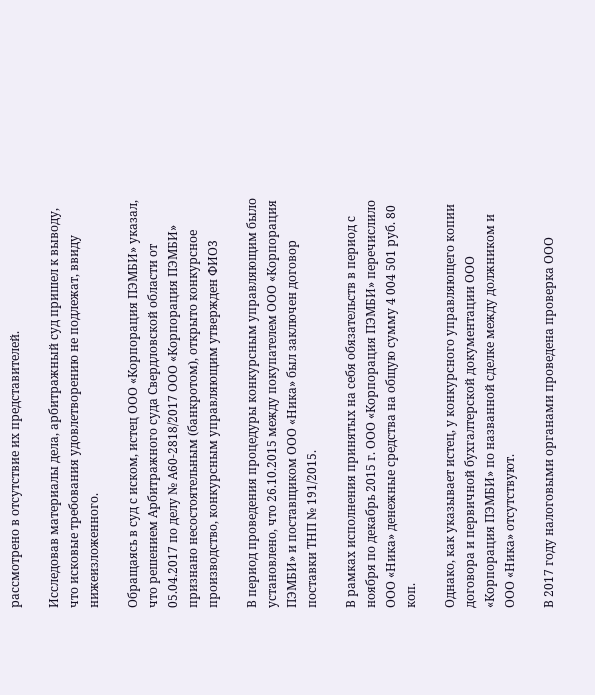рассмотрено в отсутствие их представителей.

Исследовав материалы дела, арбитражный суд пришел к выводу, что исковые требования удовлетворению не подлежат, ввиду нижеизложенного.

Обращаясь в суд с иском, истец ООО «Корпорация ПЭМБИ» указал, что решением Арбитражного суда Свердловской области от 05.04.2017 по делу № А60-2818/2017 ООО «Корпорация ПЭМБИ» признано несостоятельным (банкротом), открыто конкурсное производство, конкурсным управляющим утвержден ФИО3

В период проведения процедуры конкурсным управляющим было установлено, что 26.10.2015 между покупателем ООО «Корпорация ПЭМБИ» и поставщиком ООО «Ника» был заключен договор поставки ТНП № 191/2015.

В рамках исполнения принятых на себя обязательств в период с ноября по декабрь 2015 г. ООО «Корпорация ПЭМБИ» перечислило ООО «Ника» денежные средства на общую сумму 4 004 501 руб. 80 коп.

Однако, как указывает истец, у конкурсного управляющего копии договора и первичной бухгалтерской документации ООО «Корпорация ПЭМБИ» по названной сделке между должником и ООО «Ника» отсутствуют.

В 2017 году налоговыми органами проведена проверка ООО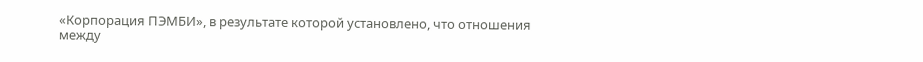«Корпорация ПЭМБИ», в результате которой установлено, что отношения между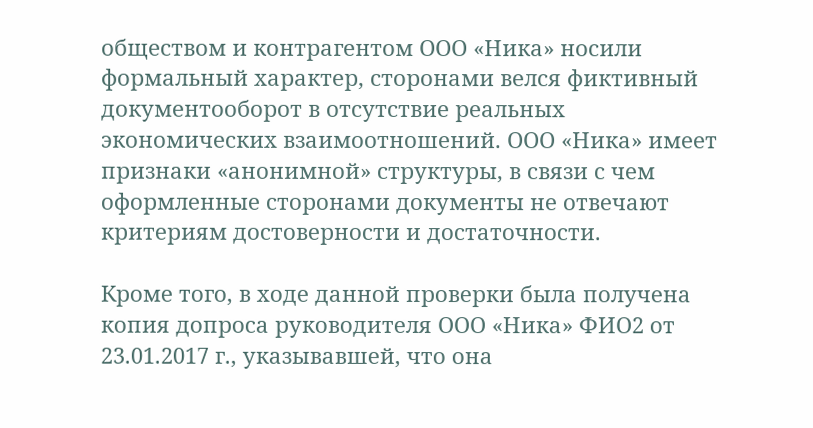обществом и контрагентом ООО «Ника» носили формальный характер, сторонами велся фиктивный документооборот в отсутствие реальных экономических взаимоотношений. ООО «Ника» имеет признаки «анонимной» структуры, в связи с чем оформленные сторонами документы не отвечают критериям достоверности и достаточности.

Кроме того, в ходе данной проверки была получена копия допроса руководителя ООО «Ника» ФИО2 от 23.01.2017 г., указывавшей, что она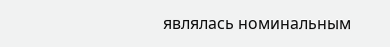являлась номинальным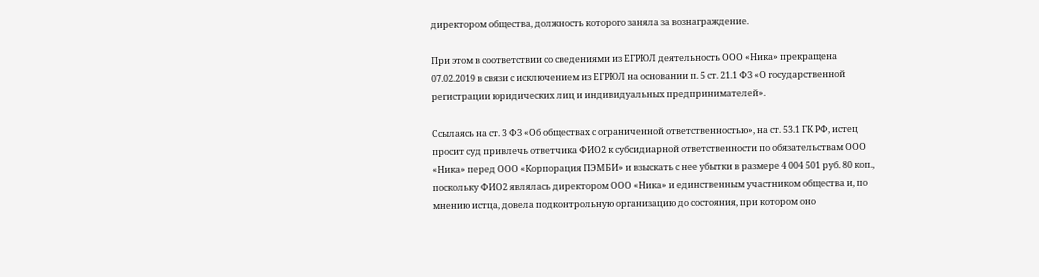директором общества, должность которого заняла за вознаграждение.

При этом в соответствии со сведениями из ЕГРЮЛ деятельность ООО «Ника» прекращена 07.02.2019 в связи с исключением из ЕГРЮЛ на основании п. 5 ст. 21.1 ФЗ «О государственной регистрации юридических лиц и индивидуальных предпринимателей».

Ссылаясь на ст. 3 ФЗ «Об обществах с ограниченной ответственностью», на ст. 53.1 ГК РФ, истец просит суд привлечь ответчика ФИО2 к субсидиарной ответственности по обязательствам ООО «Ника» перед ООО «Корпорация ПЭМБИ» и взыскать с нее убытки в размере 4 004 501 руб. 80 коп., поскольку ФИО2 являлась директором ООО «Ника» и единственным участником общества и, по мнению истца, довела подконтрольную организацию до состояния, при котором оно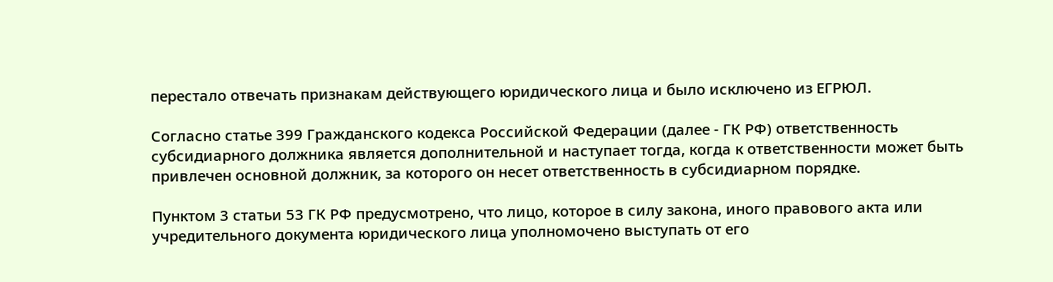перестало отвечать признакам действующего юридического лица и было исключено из ЕГРЮЛ.

Согласно статье 399 Гражданского кодекса Российской Федерации (далее - ГК РФ) ответственность субсидиарного должника является дополнительной и наступает тогда, когда к ответственности может быть привлечен основной должник, за которого он несет ответственность в субсидиарном порядке.

Пунктом 3 статьи 53 ГК РФ предусмотрено, что лицо, которое в силу закона, иного правового акта или учредительного документа юридического лица уполномочено выступать от его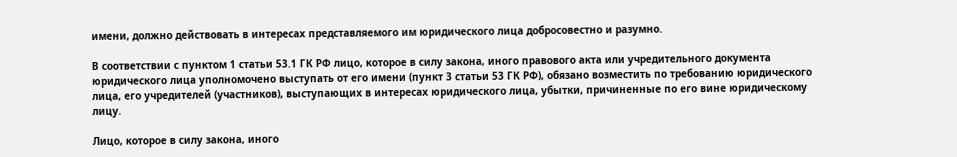имени, должно действовать в интересах представляемого им юридического лица добросовестно и разумно.

В соответствии с пунктом 1 статьи 53.1 ГК РФ лицо, которое в силу закона, иного правового акта или учредительного документа юридического лица уполномочено выступать от его имени (пункт 3 статьи 53 ГК РФ), обязано возместить по требованию юридического лица, его учредителей (участников), выступающих в интересах юридического лица, убытки, причиненные по его вине юридическому лицу.

Лицо, которое в силу закона, иного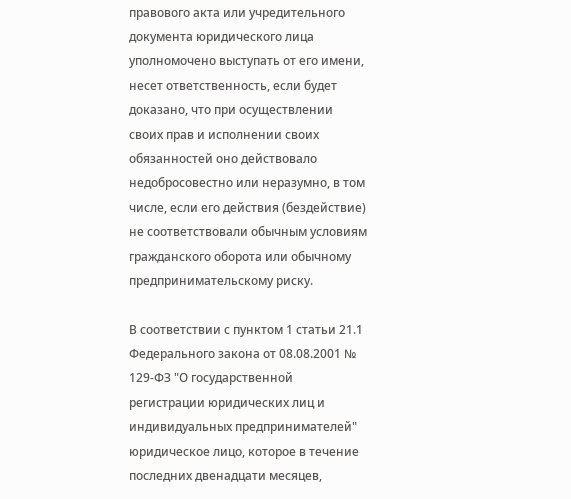правового акта или учредительного документа юридического лица уполномочено выступать от его имени, несет ответственность, если будет доказано, что при осуществлении своих прав и исполнении своих обязанностей оно действовало недобросовестно или неразумно, в том числе, если его действия (бездействие) не соответствовали обычным условиям гражданского оборота или обычному предпринимательскому риску.

В соответствии с пунктом 1 статьи 21.1 Федерального закона от 08.08.2001 № 129-ФЗ "О государственной регистрации юридических лиц и индивидуальных предпринимателей" юридическое лицо, которое в течение последних двенадцати месяцев,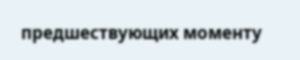предшествующих моменту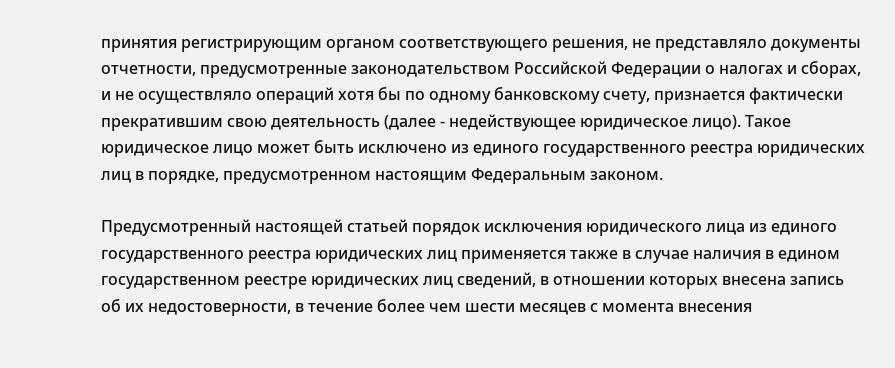принятия регистрирующим органом соответствующего решения, не представляло документы отчетности, предусмотренные законодательством Российской Федерации о налогах и сборах, и не осуществляло операций хотя бы по одному банковскому счету, признается фактически прекратившим свою деятельность (далее - недействующее юридическое лицо). Такое юридическое лицо может быть исключено из единого государственного реестра юридических лиц в порядке, предусмотренном настоящим Федеральным законом.

Предусмотренный настоящей статьей порядок исключения юридического лица из единого государственного реестра юридических лиц применяется также в случае наличия в едином государственном реестре юридических лиц сведений, в отношении которых внесена запись об их недостоверности, в течение более чем шести месяцев с момента внесения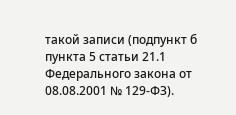такой записи (подпункт б пункта 5 статьи 21.1 Федерального закона от 08.08.2001 № 129-ФЗ).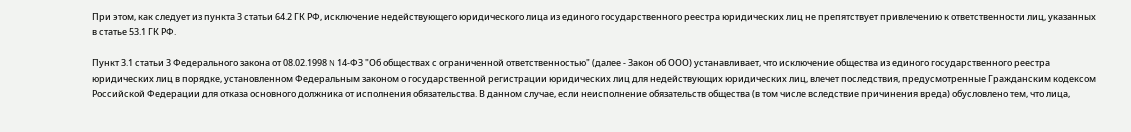При этом, как следует из пункта 3 статьи 64.2 ГК РФ, исключение недействующего юридического лица из единого государственного реестра юридических лиц не препятствует привлечению к ответственности лиц, указанных в статье 53.1 ГК РФ.

Пункт 3.1 статьи 3 Федерального закона от 08.02.1998 N 14-ФЗ "Об обществах с ограниченной ответственностью" (далее - Закон об ООО) устанавливает, что исключение общества из единого государственного реестра юридических лиц в порядке, установленном Федеральным законом о государственной регистрации юридических лиц для недействующих юридических лиц, влечет последствия, предусмотренные Гражданским кодексом Российской Федерации для отказа основного должника от исполнения обязательства. В данном случае, если неисполнение обязательств общества (в том числе вследствие причинения вреда) обусловлено тем, что лица,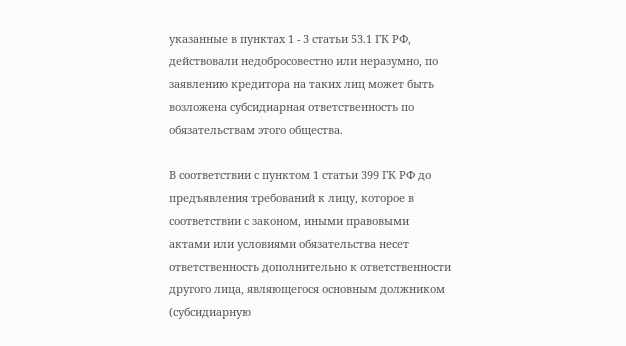указанные в пунктах 1 - 3 статьи 53.1 ГК РФ, действовали недобросовестно или неразумно, по заявлению кредитора на таких лиц может быть возложена субсидиарная ответственность по обязательствам этого общества.

В соответствии с пунктом 1 статьи 399 ГК РФ до предъявления требований к лицу, которое в соответствии с законом, иными правовыми актами или условиями обязательства несет ответственность дополнительно к ответственности другого лица, являющегося основным должником (субсидиарную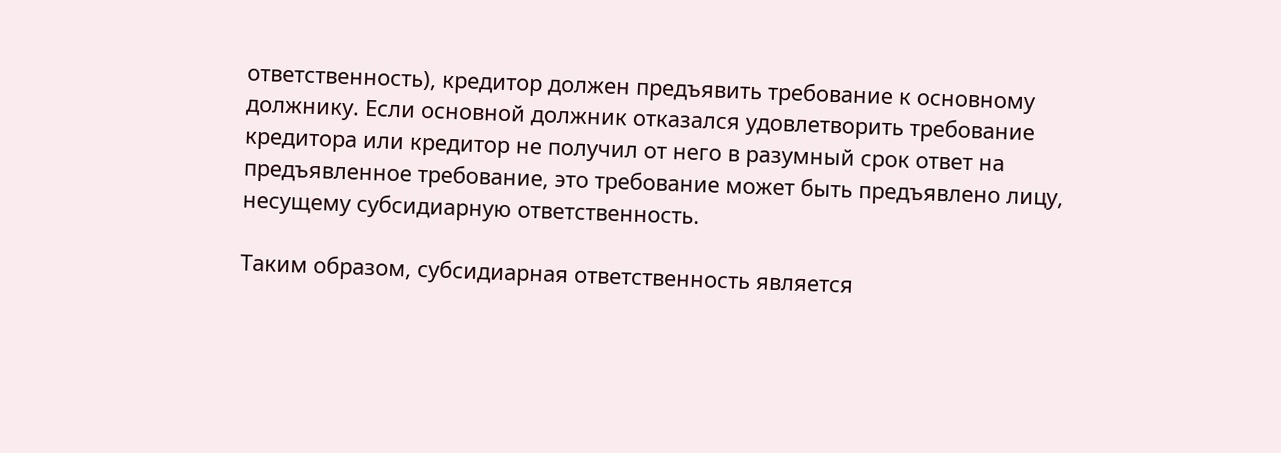ответственность), кредитор должен предъявить требование к основному должнику. Если основной должник отказался удовлетворить требование кредитора или кредитор не получил от него в разумный срок ответ на предъявленное требование, это требование может быть предъявлено лицу, несущему субсидиарную ответственность.

Таким образом, субсидиарная ответственность является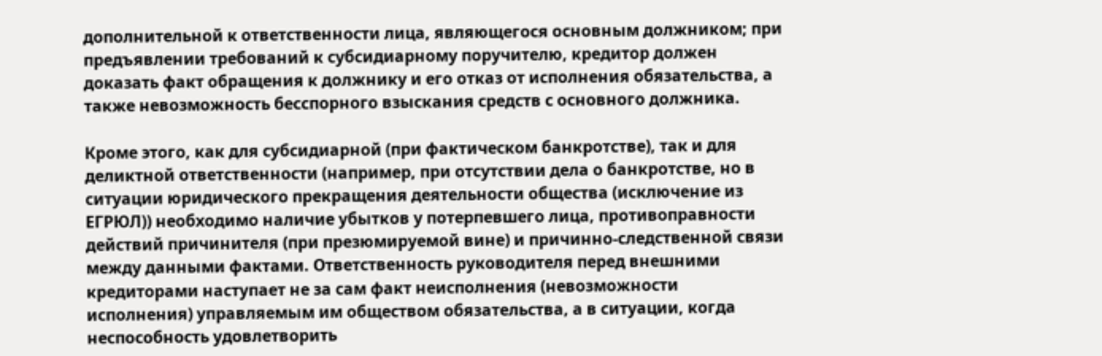дополнительной к ответственности лица, являющегося основным должником; при предъявлении требований к субсидиарному поручителю, кредитор должен доказать факт обращения к должнику и его отказ от исполнения обязательства, а также невозможность бесспорного взыскания средств с основного должника.

Кроме этого, как для субсидиарной (при фактическом банкротстве), так и для деликтной ответственности (например, при отсутствии дела о банкротстве, но в ситуации юридического прекращения деятельности общества (исключение из ЕГРЮЛ)) необходимо наличие убытков у потерпевшего лица, противоправности действий причинителя (при презюмируемой вине) и причинно-следственной связи между данными фактами. Ответственность руководителя перед внешними кредиторами наступает не за сам факт неисполнения (невозможности исполнения) управляемым им обществом обязательства, а в ситуации, когда неспособность удовлетворить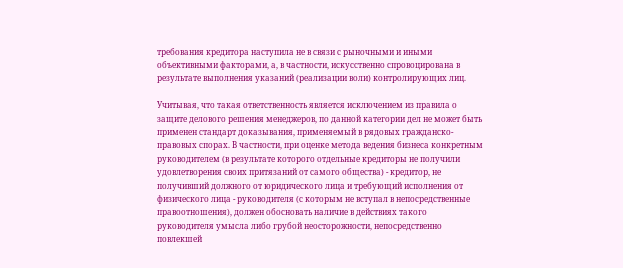требования кредитора наступила не в связи с рыночными и иными объективными факторами, а, в частности, искусственно спровоцирована в результате выполнения указаний (реализации воли) контролирующих лиц.

Учитывая, что такая ответственность является исключением из правила о защите делового решения менеджеров, по данной категории дел не может быть применен стандарт доказывания, применяемый в рядовых гражданско-правовых спорах. В частности, при оценке метода ведения бизнеса конкретным руководителем (в результате которого отдельные кредиторы не получили удовлетворения своих притязаний от самого общества) - кредитор, не получивший должного от юридического лица и требующий исполнения от физического лица - руководителя (с которым не вступал в непосредственные правоотношения), должен обосновать наличие в действиях такого руководителя умысла либо грубой неосторожности, непосредственно повлекшей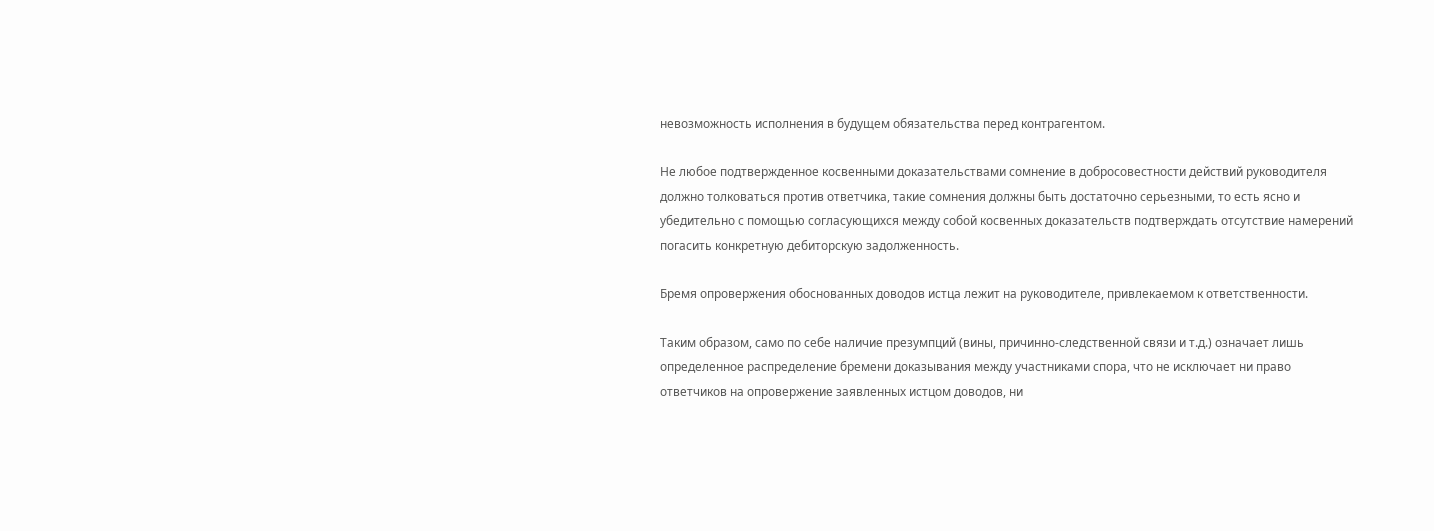невозможность исполнения в будущем обязательства перед контрагентом.

Не любое подтвержденное косвенными доказательствами сомнение в добросовестности действий руководителя должно толковаться против ответчика, такие сомнения должны быть достаточно серьезными, то есть ясно и убедительно с помощью согласующихся между собой косвенных доказательств подтверждать отсутствие намерений погасить конкретную дебиторскую задолженность.

Бремя опровержения обоснованных доводов истца лежит на руководителе, привлекаемом к ответственности.

Таким образом, само по себе наличие презумпций (вины, причинно-следственной связи и т.д.) означает лишь определенное распределение бремени доказывания между участниками спора, что не исключает ни право ответчиков на опровержение заявленных истцом доводов, ни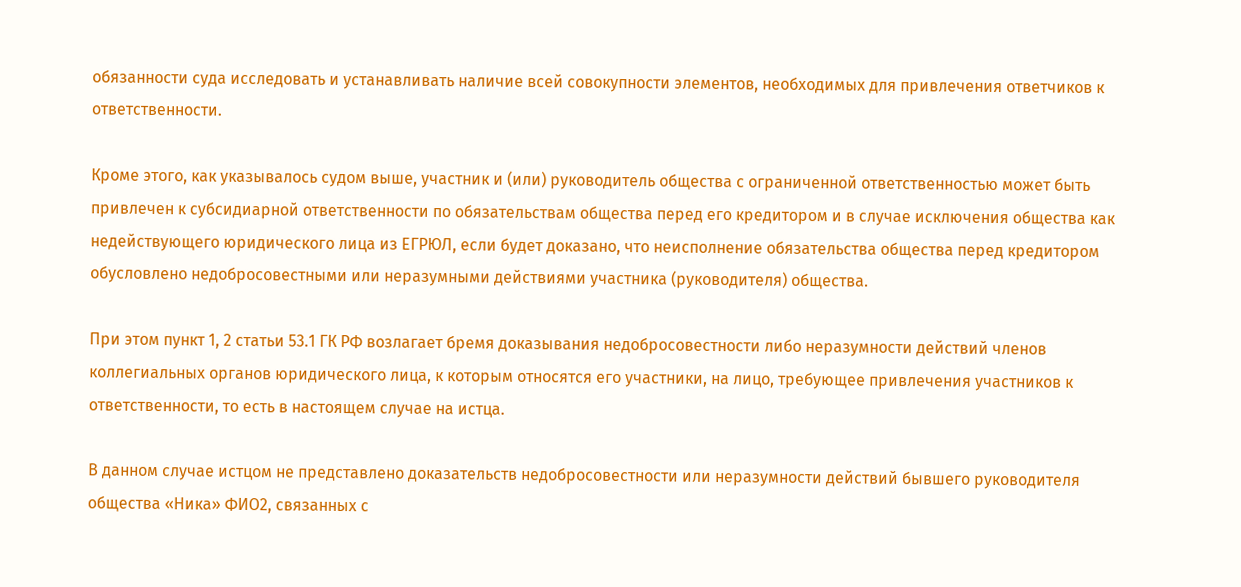обязанности суда исследовать и устанавливать наличие всей совокупности элементов, необходимых для привлечения ответчиков к ответственности.

Кроме этого, как указывалось судом выше, участник и (или) руководитель общества с ограниченной ответственностью может быть привлечен к субсидиарной ответственности по обязательствам общества перед его кредитором и в случае исключения общества как недействующего юридического лица из ЕГРЮЛ, если будет доказано, что неисполнение обязательства общества перед кредитором обусловлено недобросовестными или неразумными действиями участника (руководителя) общества.

При этом пункт 1, 2 статьи 53.1 ГК РФ возлагает бремя доказывания недобросовестности либо неразумности действий членов коллегиальных органов юридического лица, к которым относятся его участники, на лицо, требующее привлечения участников к ответственности, то есть в настоящем случае на истца.

В данном случае истцом не представлено доказательств недобросовестности или неразумности действий бывшего руководителя общества «Ника» ФИО2, связанных с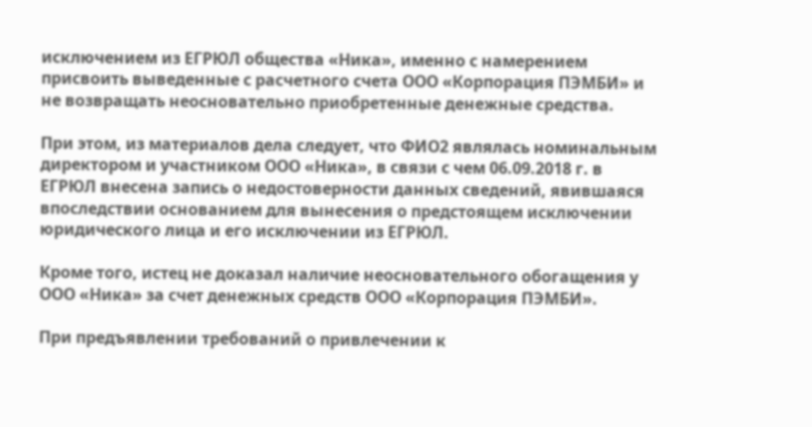исключением из ЕГРЮЛ общества «Ника», именно с намерением присвоить выведенные с расчетного счета ООО «Корпорация ПЭМБИ» и не возвращать неосновательно приобретенные денежные средства.

При этом, из материалов дела следует, что ФИО2 являлась номинальным директором и участником ООО «Ника», в связи с чем 06.09.2018 г. в ЕГРЮЛ внесена запись о недостоверности данных сведений, явившаяся впоследствии основанием для вынесения о предстоящем исключении юридического лица и его исключении из ЕГРЮЛ.

Кроме того, истец не доказал наличие неосновательного обогащения у ООО «Ника» за счет денежных средств ООО «Корпорация ПЭМБИ».

При предъявлении требований о привлечении к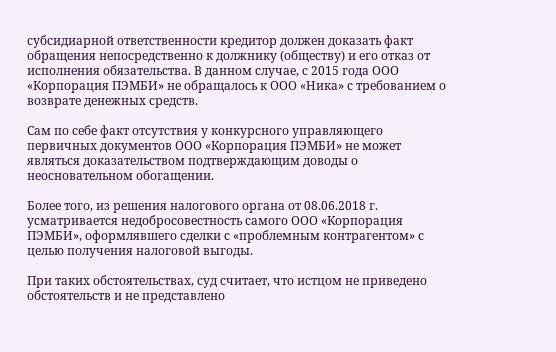субсидиарной ответственности кредитор должен доказать факт обращения непосредственно к должнику (обществу) и его отказ от исполнения обязательства. В данном случае, с 2015 года ООО «Корпорация ПЭМБИ» не обращалось к ООО «Ника» с требованием о возврате денежных средств.

Сам по себе факт отсутствия у конкурсного управляющего первичных документов ООО «Корпорация ПЭМБИ» не может являться доказательством подтверждающим доводы о неосновательном обогащении.

Более того, из решения налогового органа от 08.06.2018 г. усматривается недобросовестность самого ООО «Корпорация ПЭМБИ», оформлявшего сделки с «проблемным контрагентом» с целью получения налоговой выгоды.

При таких обстоятельствах, суд считает, что истцом не приведено обстоятельств и не представлено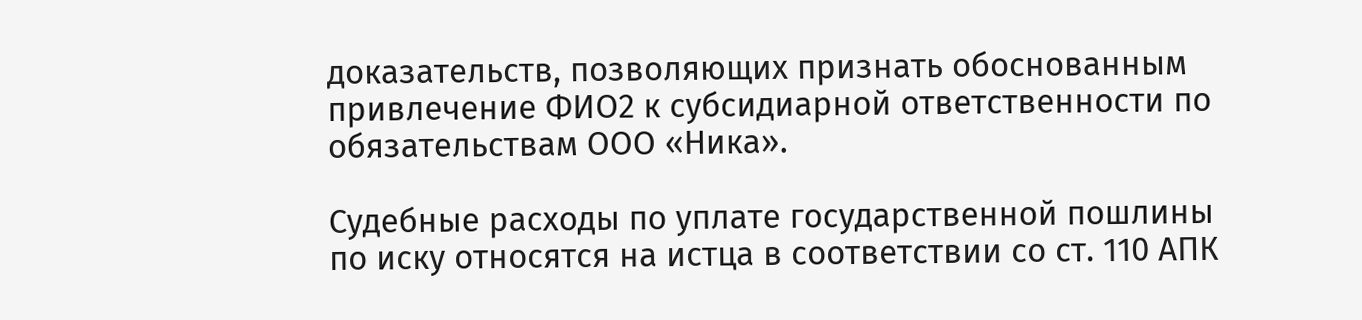доказательств, позволяющих признать обоснованным привлечение ФИО2 к субсидиарной ответственности по обязательствам ООО «Ника».

Судебные расходы по уплате государственной пошлины по иску относятся на истца в соответствии со ст. 110 АПК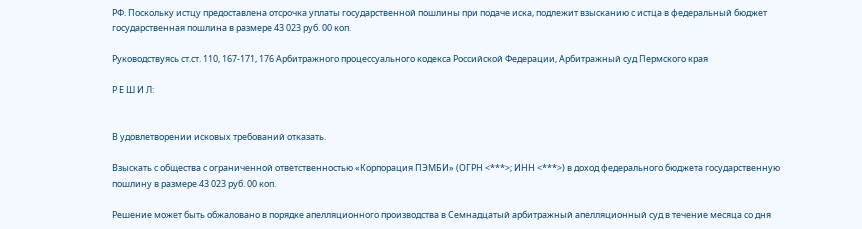РФ. Поскольку истцу предоставлена отсрочка уплаты государственной пошлины при подаче иска, подлежит взысканию с истца в федеральный бюджет государственная пошлина в размере 43 023 руб. 00 коп.

Руководствуясь ст.ст. 110, 167-171, 176 Арбитражного процессуального кодекса Российской Федерации, Арбитражный суд Пермского края

Р Е Ш И Л:


В удовлетворении исковых требований отказать.

Взыскать с общества с ограниченной ответственностью «Корпорация ПЭМБИ» (ОГРН <***>; ИНН <***>) в доход федерального бюджета государственную пошлину в размере 43 023 руб. 00 коп.

Решение может быть обжаловано в порядке апелляционного производства в Семнадцатый арбитражный апелляционный суд в течение месяца со дня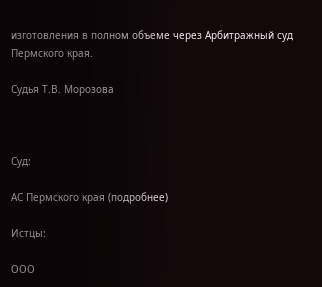изготовления в полном объеме через Арбитражный суд Пермского края.

Судья Т.В. Морозова



Суд:

АС Пермского края (подробнее)

Истцы:

ООО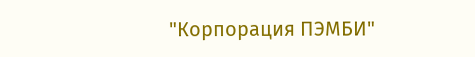"Корпорация ПЭМБИ"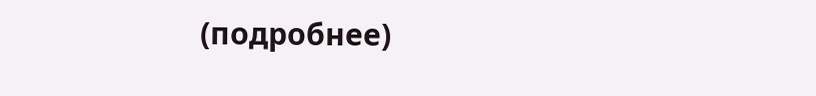(подробнее)